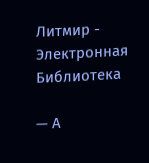Литмир - Электронная Библиотека

— А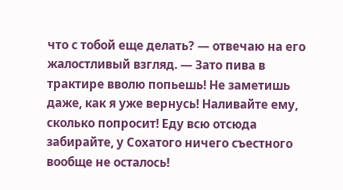что с тобой еще делать? — отвечаю на его жалостливый взгляд. — Зато пива в трактире вволю попьешь! Не заметишь даже, как я уже вернусь! Наливайте ему, сколько попросит! Еду всю отсюда забирайте, у Сохатого ничего съестного вообще не осталось!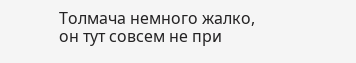Толмача немного жалко, он тут совсем не при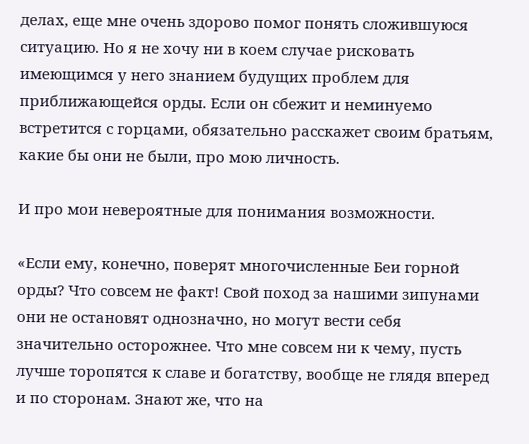делах, еще мне очень здорово помог понять сложившуюся ситуацию. Но я не хочу ни в коем случае рисковать имеющимся у него знанием будущих проблем для приближающейся орды. Если он сбежит и неминуемо встретится с горцами, обязательно расскажет своим братьям, какие бы они не были, про мою личность.

И про мои невероятные для понимания возможности.

«Если ему, конечно, поверят многочисленные Беи горной орды? Что совсем не факт! Свой поход за нашими зипунами они не остановят однозначно, но могут вести себя значительно осторожнее. Что мне совсем ни к чему, пусть лучше торопятся к славе и богатству, вообще не глядя вперед и по сторонам. Знают же, что на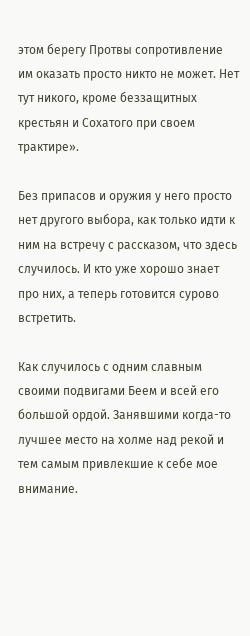этом берегу Протвы сопротивление им оказать просто никто не может. Нет тут никого, кроме беззащитных крестьян и Сохатого при своем трактире».

Без припасов и оружия у него просто нет другого выбора, как только идти к ним на встречу с рассказом, что здесь случилось. И кто уже хорошо знает про них, а теперь готовится сурово встретить.

Как случилось с одним славным своими подвигами Беем и всей его большой ордой. Занявшими когда-то лучшее место на холме над рекой и тем самым привлекшие к себе мое внимание.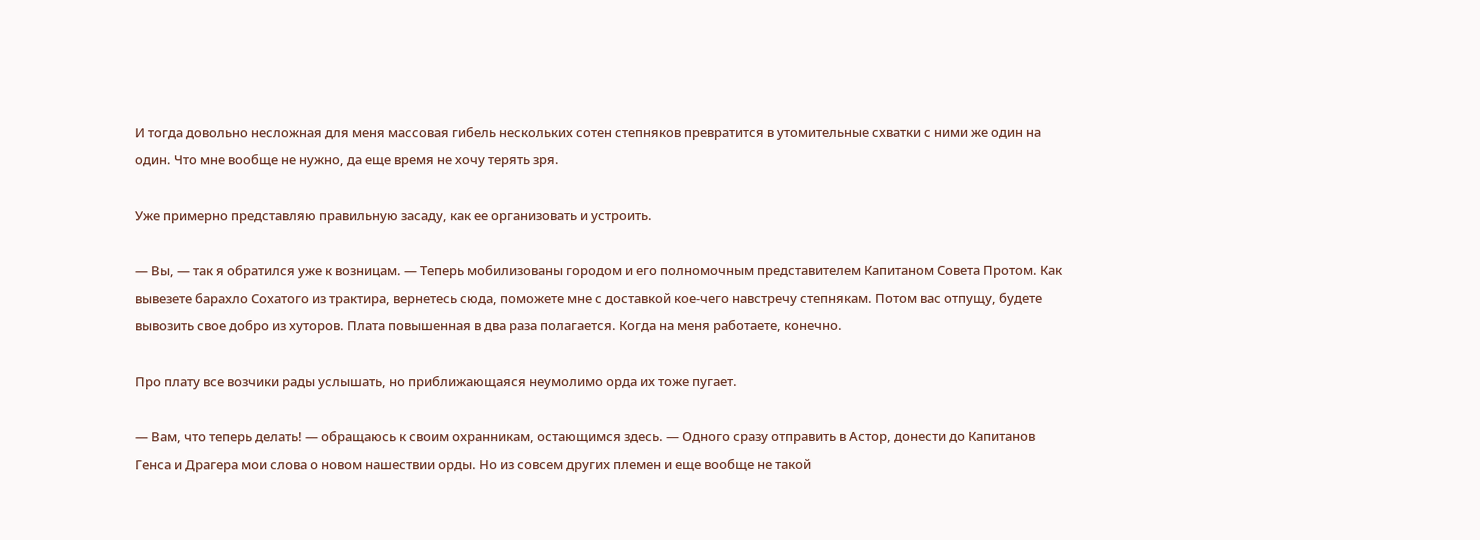И тогда довольно несложная для меня массовая гибель нескольких сотен степняков превратится в утомительные схватки с ними же один на один. Что мне вообще не нужно, да еще время не хочу терять зря.

Уже примерно представляю правильную засаду, как ее организовать и устроить.

— Вы, — так я обратился уже к возницам. — Теперь мобилизованы городом и его полномочным представителем Капитаном Совета Протом. Как вывезете барахло Сохатого из трактира, вернетесь сюда, поможете мне с доставкой кое-чего навстречу степнякам. Потом вас отпущу, будете вывозить свое добро из хуторов. Плата повышенная в два раза полагается. Когда на меня работаете, конечно.

Про плату все возчики рады услышать, но приближающаяся неумолимо орда их тоже пугает.

— Вам, что теперь делать! — обращаюсь к своим охранникам, остающимся здесь. — Одного сразу отправить в Астор, донести до Капитанов Генса и Драгера мои слова о новом нашествии орды. Но из совсем других племен и еще вообще не такой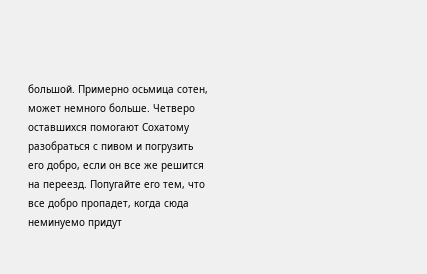большой. Примерно осьмица сотен, может немного больше. Четверо оставшихся помогают Сохатому разобраться с пивом и погрузить его добро, если он все же решится на переезд. Попугайте его тем, что все добро пропадет, когда сюда неминуемо придут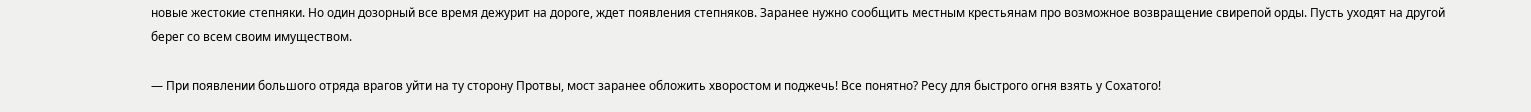новые жестокие степняки. Но один дозорный все время дежурит на дороге, ждет появления степняков. Заранее нужно сообщить местным крестьянам про возможное возвращение свирепой орды. Пусть уходят на другой берег со всем своим имуществом.

— При появлении большого отряда врагов уйти на ту сторону Протвы, мост заранее обложить хворостом и поджечь! Все понятно? Ресу для быстрого огня взять у Сохатого!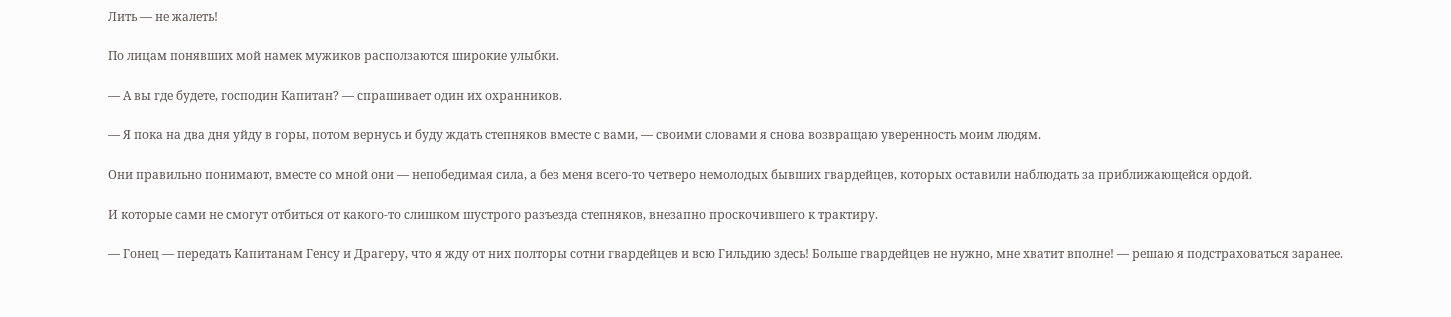Лить — не жалеть!

По лицам понявших мой намек мужиков расползаются широкие улыбки.

— А вы где будете, господин Капитан? — спрашивает один их охранников.

— Я пока на два дня уйду в горы, потом вернусь и буду ждать степняков вместе с вами, — своими словами я снова возвращаю уверенность моим людям.

Они правильно понимают, вместе со мной они — непобедимая сила, а без меня всего-то четверо немолодых бывших гвардейцев, которых оставили наблюдать за приближающейся ордой.

И которые сами не смогут отбиться от какого-то слишком шустрого разъезда степняков, внезапно проскочившего к трактиру.

— Гонец — передать Капитанам Генсу и Драгеру, что я жду от них полторы сотни гвардейцев и всю Гильдию здесь! Больше гвардейцев не нужно, мне хватит вполне! — решаю я подстраховаться заранее.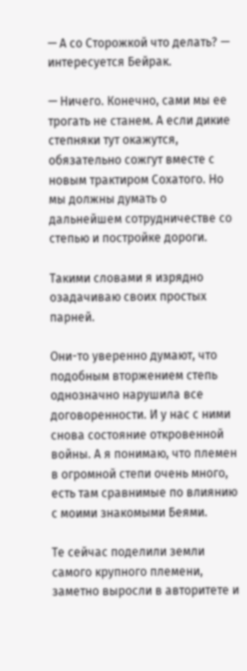— А со Сторожкой что делать? — интересуется Бейрак.

— Ничего. Конечно, сами мы ее трогать не станем. А если дикие степняки тут окажутся, обязательно сожгут вместе с новым трактиром Сохатого. Но мы должны думать о дальнейшем сотрудничестве со степью и постройке дороги.

Такими словами я изрядно озадачиваю своих простых парней.

Они-то уверенно думают, что подобным вторжением степь однозначно нарушила все договоренности. И у нас с ними снова состояние откровенной войны. А я понимаю, что племен в огромной степи очень много, есть там сравнимые по влиянию с моими знакомыми Беями.

Те сейчас поделили земли самого крупного племени, заметно выросли в авторитете и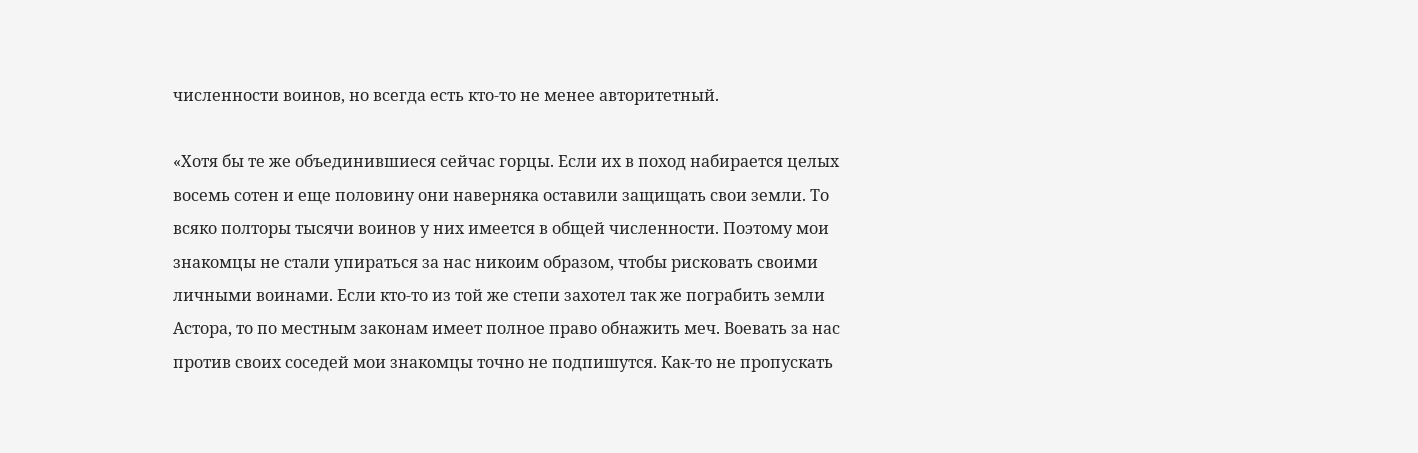численности воинов, но всегда есть кто-то не менее авторитетный.

«Хотя бы те же объединившиеся сейчас горцы. Если их в поход набирается целых восемь сотен и еще половину они наверняка оставили защищать свои земли. То всяко полторы тысячи воинов у них имеется в общей численности. Поэтому мои знакомцы не стали упираться за нас никоим образом, чтобы рисковать своими личными воинами. Если кто-то из той же степи захотел так же пограбить земли Астора, то по местным законам имеет полное право обнажить меч. Воевать за нас против своих соседей мои знакомцы точно не подпишутся. Как-то не пропускать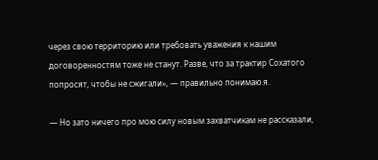через свою территорию или требовать уважения к нашим договоренностям тоже не станут. Разве, что за трактир Сохатого попросят, чтобы не сжигали», — правильно понимаю я.

— Но зато ничего про мою силу новым захватчикам не рассказали,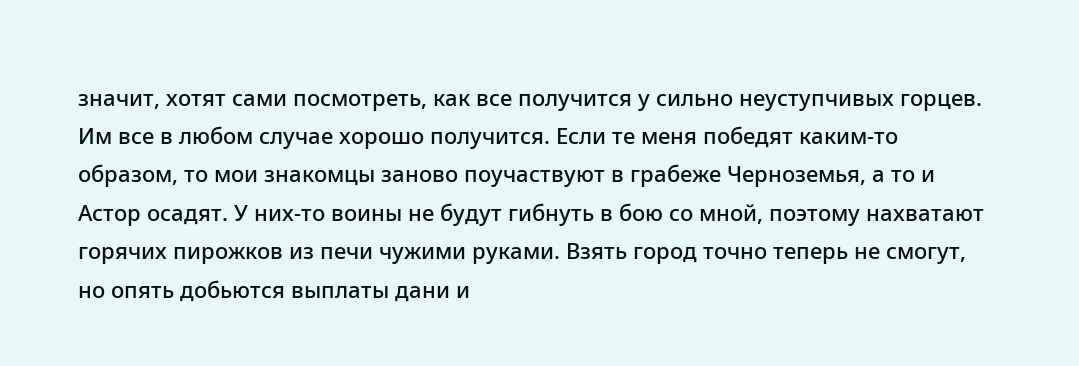значит, хотят сами посмотреть, как все получится у сильно неуступчивых горцев. Им все в любом случае хорошо получится. Если те меня победят каким-то образом, то мои знакомцы заново поучаствуют в грабеже Черноземья, а то и Астор осадят. У них-то воины не будут гибнуть в бою со мной, поэтому нахватают горячих пирожков из печи чужими руками. Взять город точно теперь не смогут, но опять добьются выплаты дани и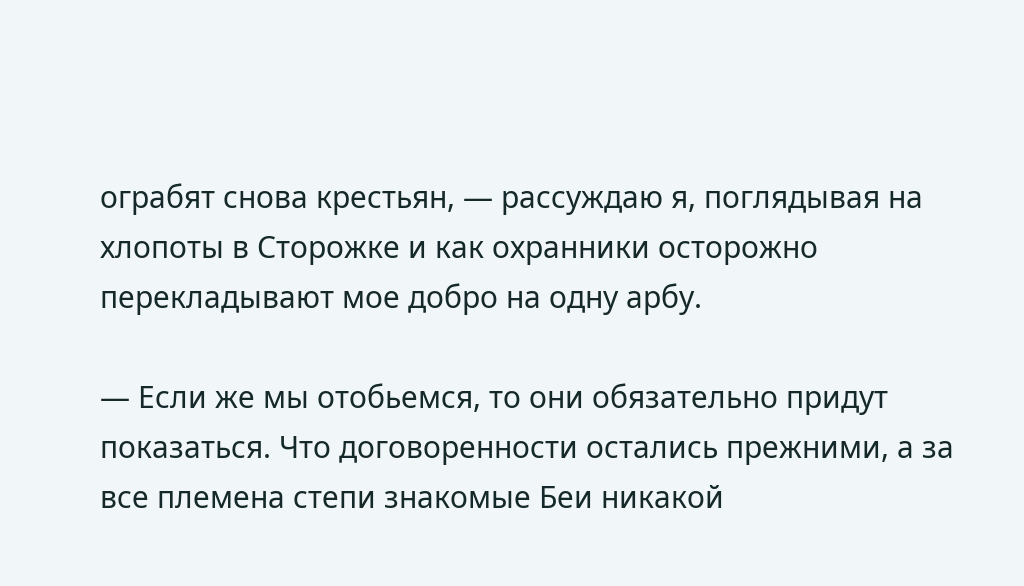ограбят снова крестьян, — рассуждаю я, поглядывая на хлопоты в Сторожке и как охранники осторожно перекладывают мое добро на одну арбу.

— Если же мы отобьемся, то они обязательно придут показаться. Что договоренности остались прежними, а за все племена степи знакомые Беи никакой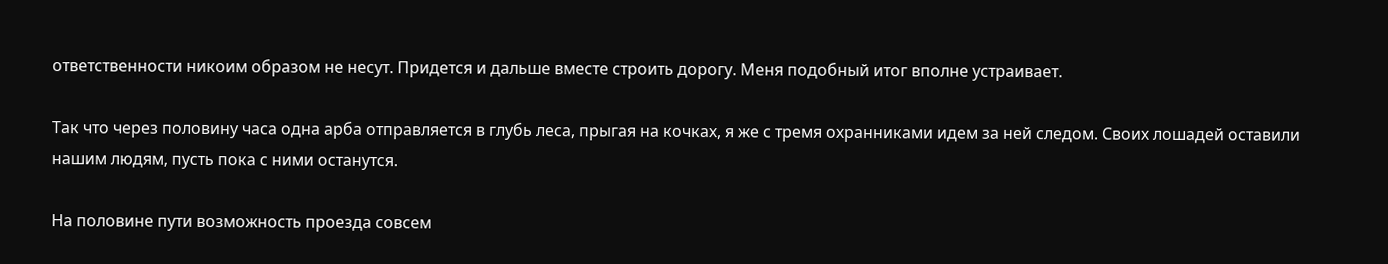ответственности никоим образом не несут. Придется и дальше вместе строить дорогу. Меня подобный итог вполне устраивает.

Так что через половину часа одна арба отправляется в глубь леса, прыгая на кочках, я же с тремя охранниками идем за ней следом. Своих лошадей оставили нашим людям, пусть пока с ними останутся.

На половине пути возможность проезда совсем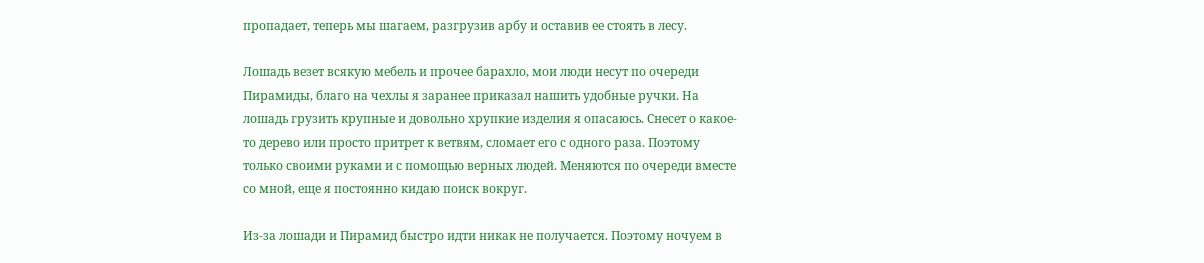пропадает, теперь мы шагаем, разгрузив арбу и оставив ее стоять в лесу.

Лошадь везет всякую мебель и прочее барахло, мои люди несут по очереди Пирамиды, благо на чехлы я заранее приказал нашить удобные ручки. На лошадь грузить крупные и довольно хрупкие изделия я опасаюсь. Снесет о какое-то дерево или просто притрет к ветвям, сломает его с одного раза. Поэтому только своими руками и с помощью верных людей. Меняются по очереди вместе со мной, еще я постоянно кидаю поиск вокруг.

Из-за лошади и Пирамид быстро идти никак не получается. Поэтому ночуем в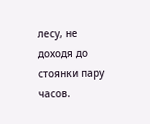лесу, не доходя до стоянки пару часов.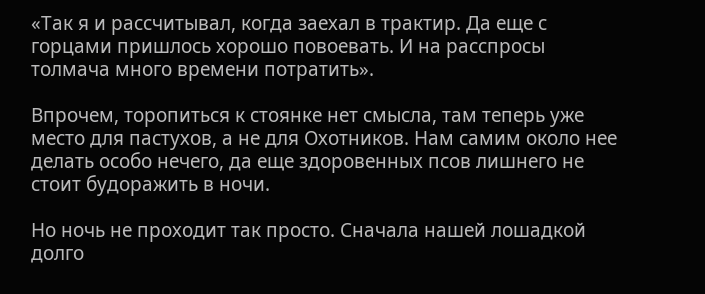«Так я и рассчитывал, когда заехал в трактир. Да еще с горцами пришлось хорошо повоевать. И на расспросы толмача много времени потратить».

Впрочем, торопиться к стоянке нет смысла, там теперь уже место для пастухов, а не для Охотников. Нам самим около нее делать особо нечего, да еще здоровенных псов лишнего не стоит будоражить в ночи.

Но ночь не проходит так просто. Сначала нашей лошадкой долго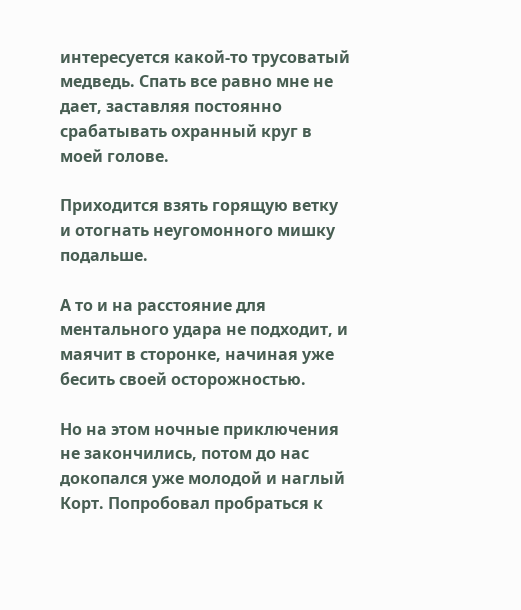интересуется какой-то трусоватый медведь. Спать все равно мне не дает, заставляя постоянно срабатывать охранный круг в моей голове.

Приходится взять горящую ветку и отогнать неугомонного мишку подальше.

А то и на расстояние для ментального удара не подходит, и маячит в сторонке, начиная уже бесить своей осторожностью.

Но на этом ночные приключения не закончились, потом до нас докопался уже молодой и наглый Корт. Попробовал пробраться к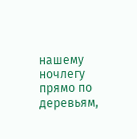нашему ночлегу прямо по деревьям,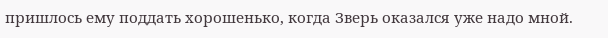пришлось ему поддать хорошенько, когда Зверь оказался уже надо мной.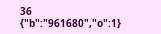36
{"b":"961680","o":1}